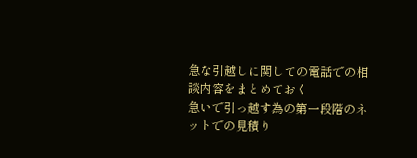急な引越しに関しての電話での相談内容をまとめておく
急いで引っ越す為の第一段階のネットでの見積り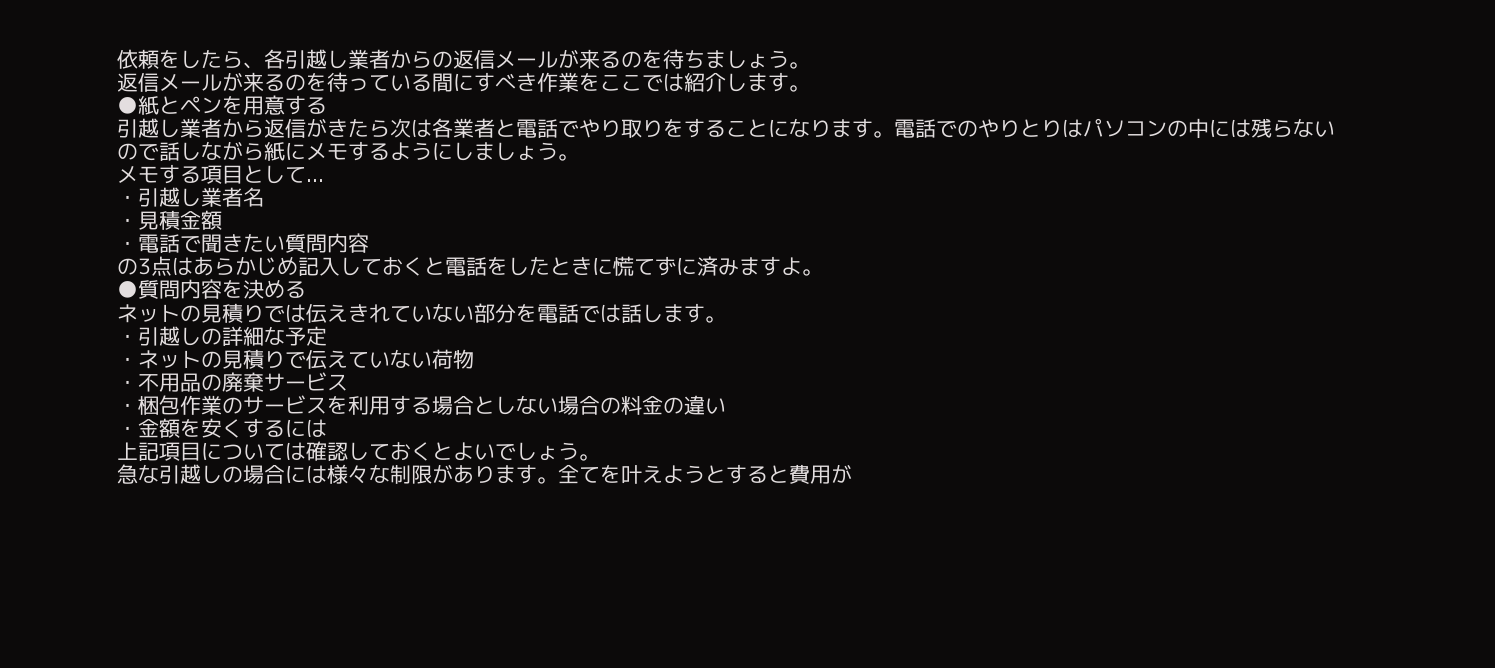依頼をしたら、各引越し業者からの返信メールが来るのを待ちましょう。
返信メールが来るのを待っている間にすべき作業をここでは紹介します。
●紙とペンを用意する
引越し業者から返信がきたら次は各業者と電話でやり取りをすることになります。電話でのやりとりはパソコンの中には残らないので話しながら紙にメモするようにしましょう。
メモする項目として...
・引越し業者名
・見積金額
・電話で聞きたい質問内容
の3点はあらかじめ記入しておくと電話をしたときに慌てずに済みますよ。
●質問内容を決める
ネットの見積りでは伝えきれていない部分を電話では話します。
・引越しの詳細な予定
・ネットの見積りで伝えていない荷物
・不用品の廃棄サービス
・梱包作業のサービスを利用する場合としない場合の料金の違い
・金額を安くするには
上記項目については確認しておくとよいでしょう。
急な引越しの場合には様々な制限があります。全てを叶えようとすると費用が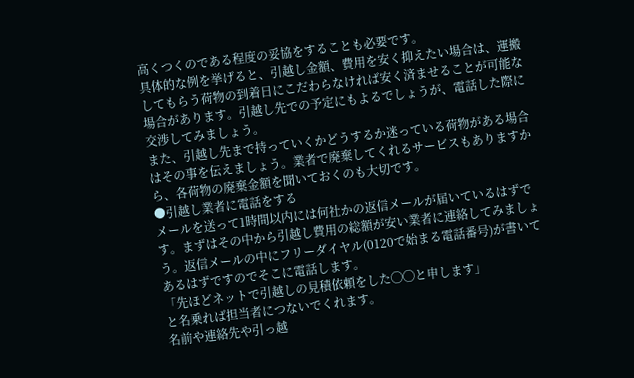高くつくのである程度の妥協をすることも必要です。
具体的な例を挙げると、引越し金額、費用を安く抑えたい場合は、運搬してもらう荷物の到着日にこだわらなければ安く済ませることが可能な場合があります。引越し先での予定にもよるでしょうが、電話した際に交渉してみましょう。
また、引越し先まで持っていくかどうするか迷っている荷物がある場合はその事を伝えましょう。業者で廃棄してくれるサービスもありますから、各荷物の廃棄金額を聞いておくのも大切です。
●引越し業者に電話をする
メールを送って1時間以内には何社かの返信メールが届いているはずです。まずはその中から引越し費用の総額が安い業者に連絡してみましょう。返信メールの中にフリーダイヤル(0120で始まる電話番号)が書いてあるはずですのでそこに電話します。
「先ほどネットで引越しの見積依頼をした◯◯と申します」
と名乗れば担当者につないでくれます。
名前や連絡先や引っ越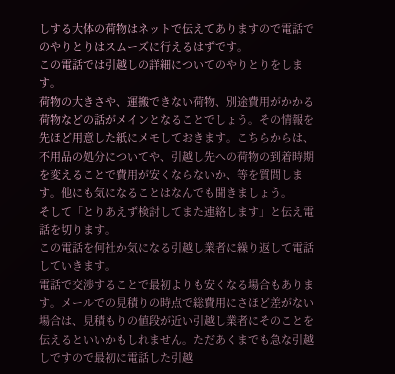しする大体の荷物はネットで伝えてありますので電話でのやりとりはスムーズに行えるはずです。
この電話では引越しの詳細についてのやりとりをします。
荷物の大きさや、運搬できない荷物、別途費用がかかる荷物などの話がメインとなることでしょう。その情報を先ほど用意した紙にメモしておきます。こちらからは、不用品の処分についてや、引越し先への荷物の到着時期を変えることで費用が安くならないか、等を質問します。他にも気になることはなんでも聞きましょう。
そして「とりあえず検討してまた連絡します」と伝え電話を切ります。
この電話を何社か気になる引越し業者に繰り返して電話していきます。
電話で交渉することで最初よりも安くなる場合もあります。メールでの見積りの時点で総費用にさほど差がない場合は、見積もりの値段が近い引越し業者にそのことを伝えるといいかもしれません。ただあくまでも急な引越しですので最初に電話した引越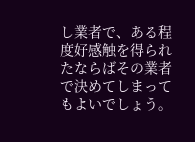し業者で、ある程度好感触を得られたならばその業者で決めてしまってもよいでしょう。